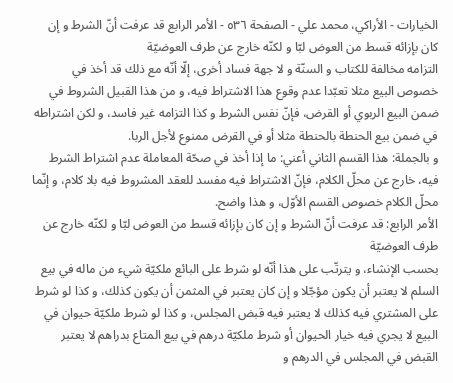الخيارات - الأراكي، محمد علي - الصفحة ٥٣٦ - الأمر الرابع قد عرفت أنّ الشرط و إن كان بإزائه قسط من العوض لبّا و لكنّه خارج عن طرف العوضيّة
التزامه مخالفة للكتاب و السنّة و لا جهة فساد أخرى، إلّا أنّه مع ذلك قد أخذ في خصوص البيع مثلا تعبّدا عدم وقوع هذا الاشتراط فيه، و من هذا القبيل الشروط في ضمن البيع الربوي أو القرض، فإنّ نفس الشرط و كذا التزامه غير فاسد، و لكن اشتراطه في ضمن بيع الحنطة بالحنطة مثلا أو في القرض ممنوع لأجل الربا.
و بالجملة: هذا القسم الثاني أعني: ما إذا أخذ في صحّة المعاملة عدم اشتراط الشرط فيه، خارج عن محلّ الكلام، فإنّ الاشتراط فيه مفسد للعقد المشروط فيه بلا كلام، و إنّما محلّ الكلام خصوص القسم الأوّل، و هذا واضح.
الأمر الرابع: قد عرفت أنّ الشرط و إن كان بإزائه قسط من العوض لبّا و لكنّه خارج عن طرف العوضيّة
بحسب الإنشاء، و يترتّب على هذا أنّه لو شرط على البائع ملكيّة شيء من ماله في بيع السلم لا يعتبر أن يكون مؤجّلا و إن كان يعتبر في المثمن أن يكون كذلك، و كذا لو شرط على المشتري فيه كذلك لا يعتبر فيه قبض المجلس، و كذا لو شرط ملكيّة حيوان في البيع لا يجري فيه خيار الحيوان أو شرط ملكيّة درهم في بيع المتاع بدراهم لا يعتبر القبض في المجلس في الدرهم و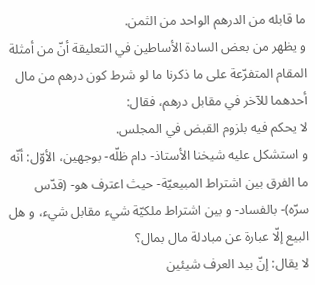ما قابله من الدرهم الواحد من الثمن.
و يظهر من بعض السادة الأساطين في التعليقة أنّ من أمثلة المقام المتفرّعة على ما ذكرنا ما لو شرط كون درهم من مال أحدهما للآخر في مقابل درهم، فقال:
لا يحكم فيه بلزوم القبض في المجلس.
و استشكل عليه شيخنا الأستاذ- دام ظلّه- بوجهين، الأوّل: أنّه ما الفرق بين اشتراط المبيعيّة- حيث اعترف هو- (قدّس سرّه)- بالفساد- و بين اشتراط ملكيّة شيء مقابل شيء، و هل البيع إلّا عبارة عن مبادلة مال بمال؟
لا يقال: إنّ بيد العرف شيئين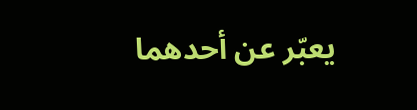يعبّر عن أحدهما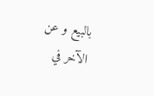بالبيع و عن الآخر في